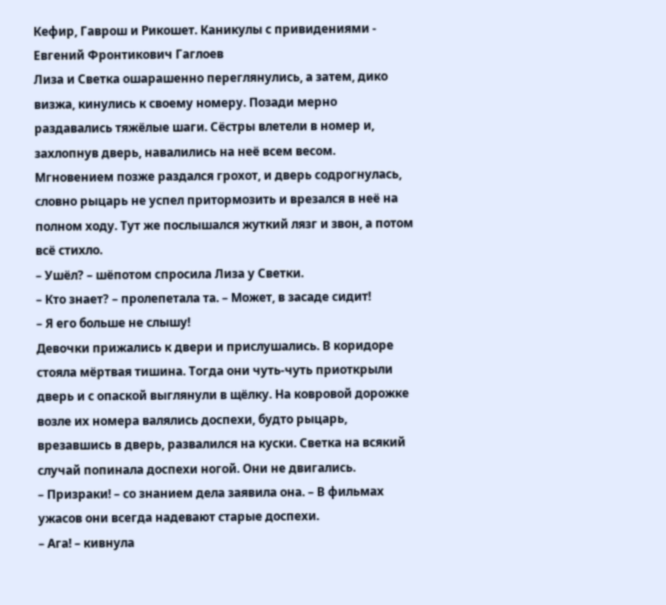Кефир, Гаврош и Рикошет. Каникулы с привидениями - Евгений Фронтикович Гаглоев
Лиза и Светка ошарашенно переглянулись, а затем, дико визжа, кинулись к своему номеру. Позади мерно раздавались тяжёлые шаги. Сёстры влетели в номер и, захлопнув дверь, навалились на неё всем весом. Мгновением позже раздался грохот, и дверь содрогнулась, словно рыцарь не успел притормозить и врезался в неё на полном ходу. Тут же послышался жуткий лязг и звон, а потом всё стихло.
– Ушёл? – шёпотом спросила Лиза у Светки.
– Кто знает? – пролепетала та. – Может, в засаде сидит!
– Я его больше не слышу!
Девочки прижались к двери и прислушались. В коридоре стояла мёртвая тишина. Тогда они чуть-чуть приоткрыли дверь и с опаской выглянули в щёлку. На ковровой дорожке возле их номера валялись доспехи, будто рыцарь, врезавшись в дверь, развалился на куски. Светка на всякий случай попинала доспехи ногой. Они не двигались.
– Призраки! – со знанием дела заявила она. – В фильмах ужасов они всегда надевают старые доспехи.
– Ага! – кивнула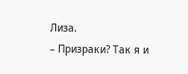Лиза.
– Призраки? Так я и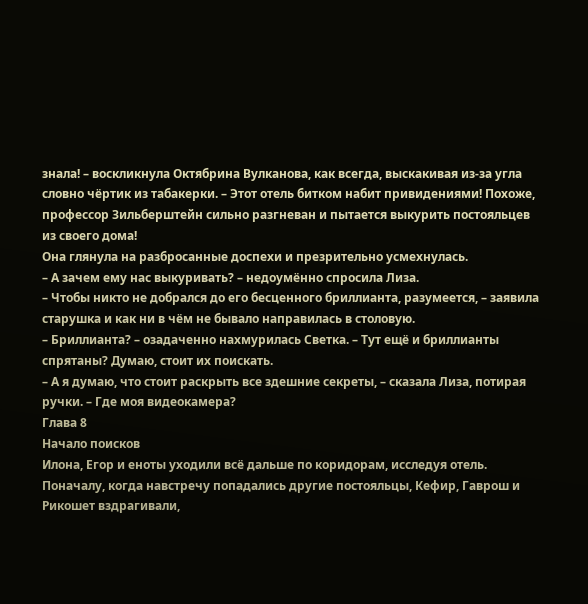знала! – воскликнула Октябрина Вулканова, как всегда, выскакивая из-за угла словно чёртик из табакерки. – Этот отель битком набит привидениями! Похоже, профессор Зильберштейн сильно разгневан и пытается выкурить постояльцев из своего дома!
Она глянула на разбросанные доспехи и презрительно усмехнулась.
– А зачем ему нас выкуривать? – недоумённо спросила Лиза.
– Чтобы никто не добрался до его бесценного бриллианта, разумеется, – заявила старушка и как ни в чём не бывало направилась в столовую.
– Бриллианта? – озадаченно нахмурилась Светка. – Тут ещё и бриллианты спрятаны? Думаю, стоит их поискать.
– А я думаю, что стоит раскрыть все здешние секреты, – сказала Лиза, потирая ручки. – Где моя видеокамера?
Глава 8
Начало поисков
Илона, Егор и еноты уходили всё дальше по коридорам, исследуя отель. Поначалу, когда навстречу попадались другие постояльцы, Кефир, Гаврош и Рикошет вздрагивали,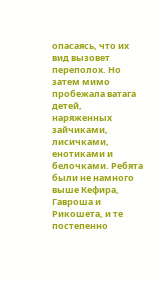опасаясь, что их вид вызовет переполох. Но затем мимо пробежала ватага детей, наряженных зайчиками, лисичками, енотиками и белочками. Ребята были не намного выше Кефира, Гавроша и Рикошета, и те постепенно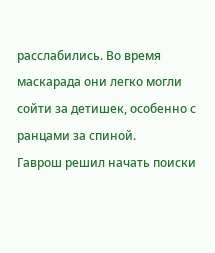расслабились. Во время маскарада они легко могли сойти за детишек, особенно с ранцами за спиной.
Гаврош решил начать поиски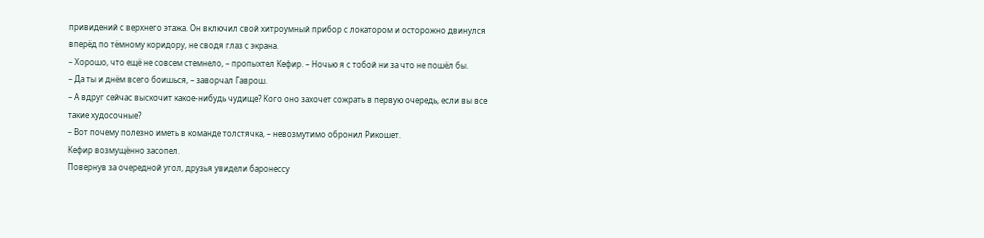привидений с верхнего этажа. Он включил свой хитроумный прибор с локатором и осторожно двинулся вперёд по тёмному коридору, не сводя глаз с экрана.
– Хорошо, что ещё не совсем стемнело, – пропыхтел Кефир. – Ночью я с тобой ни за что не пошёл бы.
– Да ты и днём всего боишься, – заворчал Гаврош.
– А вдруг сейчас выскочит какое-нибудь чудище? Кого оно захочет сожрать в первую очередь, если вы все такие худосочные?
– Вот почему полезно иметь в команде толстячка, – невозмутимо обронил Рикошет.
Кефир возмущённо засопел.
Повернув за очередной угол, друзья увидели баронессу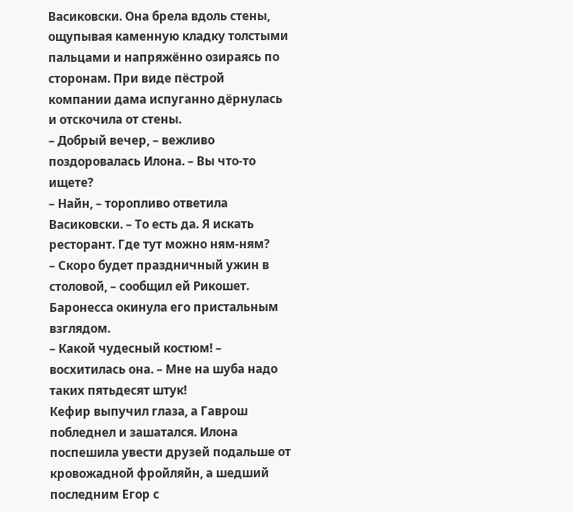Васиковски. Она брела вдоль стены, ощупывая каменную кладку толстыми пальцами и напряжённо озираясь по сторонам. При виде пёстрой компании дама испуганно дёрнулась и отскочила от стены.
– Добрый вечер, – вежливо поздоровалась Илона. – Вы что-то ищете?
– Найн, – торопливо ответила Васиковски. – То есть да. Я искать ресторант. Где тут можно ням-ням?
– Скоро будет праздничный ужин в столовой, – сообщил ей Рикошет.
Баронесса окинула его пристальным взглядом.
– Какой чудесный костюм! – восхитилась она. – Мне на шуба надо таких пятьдесят штук!
Кефир выпучил глаза, а Гаврош побледнел и зашатался. Илона поспешила увести друзей подальше от кровожадной фройляйн, а шедший последним Егор с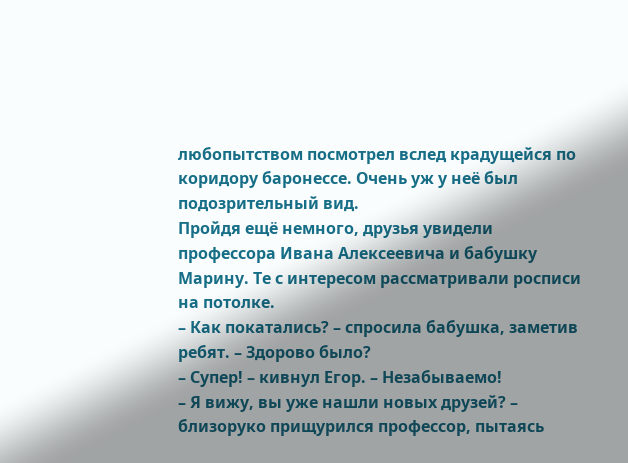любопытством посмотрел вслед крадущейся по коридору баронессе. Очень уж у неё был подозрительный вид.
Пройдя ещё немного, друзья увидели профессора Ивана Алексеевича и бабушку Марину. Те с интересом рассматривали росписи на потолке.
– Как покатались? – спросила бабушка, заметив ребят. – Здорово было?
– Супер! – кивнул Егор. – Незабываемо!
– Я вижу, вы уже нашли новых друзей? – близоруко прищурился профессор, пытаясь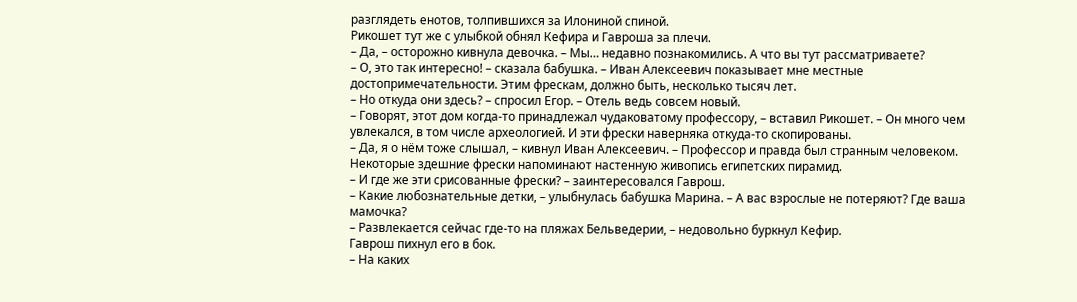разглядеть енотов, толпившихся за Илониной спиной.
Рикошет тут же с улыбкой обнял Кефира и Гавроша за плечи.
– Да, – осторожно кивнула девочка. – Мы… недавно познакомились. А что вы тут рассматриваете?
– О, это так интересно! – сказала бабушка. – Иван Алексеевич показывает мне местные достопримечательности. Этим фрескам, должно быть, несколько тысяч лет.
– Но откуда они здесь? – спросил Егор. – Отель ведь совсем новый.
– Говорят, этот дом когда-то принадлежал чудаковатому профессору, – вставил Рикошет. – Он много чем увлекался, в том числе археологией. И эти фрески наверняка откуда-то скопированы.
– Да, я о нём тоже слышал, – кивнул Иван Алексеевич. – Профессор и правда был странным человеком. Некоторые здешние фрески напоминают настенную живопись египетских пирамид.
– И где же эти срисованные фрески? – заинтересовался Гаврош.
– Какие любознательные детки, – улыбнулась бабушка Марина. – А вас взрослые не потеряют? Где ваша мамочка?
– Развлекается сейчас где-то на пляжах Бельведерии, – недовольно буркнул Кефир.
Гаврош пихнул его в бок.
– На каких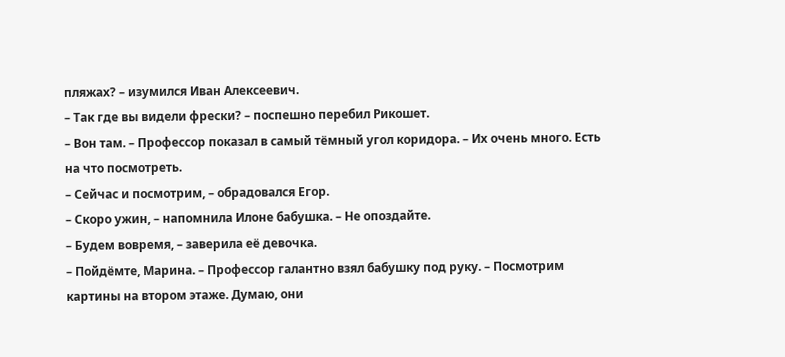пляжах? – изумился Иван Алексеевич.
– Так где вы видели фрески? – поспешно перебил Рикошет.
– Вон там. – Профессор показал в самый тёмный угол коридора. – Их очень много. Есть на что посмотреть.
– Сейчас и посмотрим, – обрадовался Егор.
– Скоро ужин, – напомнила Илоне бабушка. – Не опоздайте.
– Будем вовремя, – заверила её девочка.
– Пойдёмте, Марина. – Профессор галантно взял бабушку под руку. – Посмотрим картины на втором этаже. Думаю, они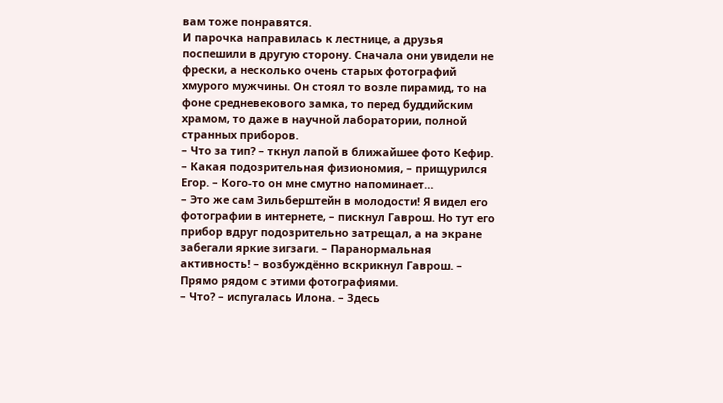вам тоже понравятся.
И парочка направилась к лестнице, а друзья поспешили в другую сторону. Сначала они увидели не фрески, а несколько очень старых фотографий хмурого мужчины. Он стоял то возле пирамид, то на фоне средневекового замка, то перед буддийским храмом, то даже в научной лаборатории, полной странных приборов.
– Что за тип? – ткнул лапой в ближайшее фото Кефир.
– Какая подозрительная физиономия, – прищурился Егор. – Кого-то он мне смутно напоминает…
– Это же сам Зильберштейн в молодости! Я видел его фотографии в интернете, – пискнул Гаврош. Но тут его прибор вдруг подозрительно затрещал, а на экране забегали яркие зигзаги. – Паранормальная активность! – возбуждённо вскрикнул Гаврош. – Прямо рядом с этими фотографиями.
– Что? – испугалась Илона. – Здесь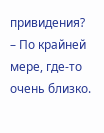привидения?
– По крайней мере, где-то очень близко.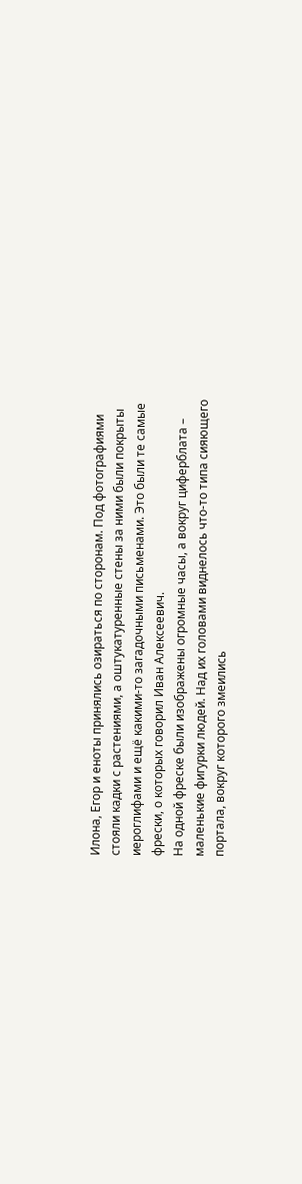Илона, Егор и еноты принялись озираться по сторонам. Под фотографиями стояли кадки с растениями, а оштукатуренные стены за ними были покрыты иероглифами и ещё какими-то загадочными письменами. Это были те самые фрески, о которых говорил Иван Алексеевич.
На одной фреске были изображены огромные часы, а вокруг циферблата – маленькие фигурки людей. Над их головами виднелось что-то типа сияющего портала, вокруг которого змеились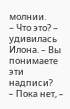молнии.
– Что это? – удивилась Илона. – Вы понимаете эти надписи?
– Пока нет, –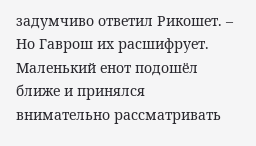задумчиво ответил Рикошет. – Но Гаврош их расшифрует.
Маленький енот подошёл ближе и принялся внимательно рассматривать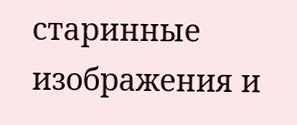старинные изображения и